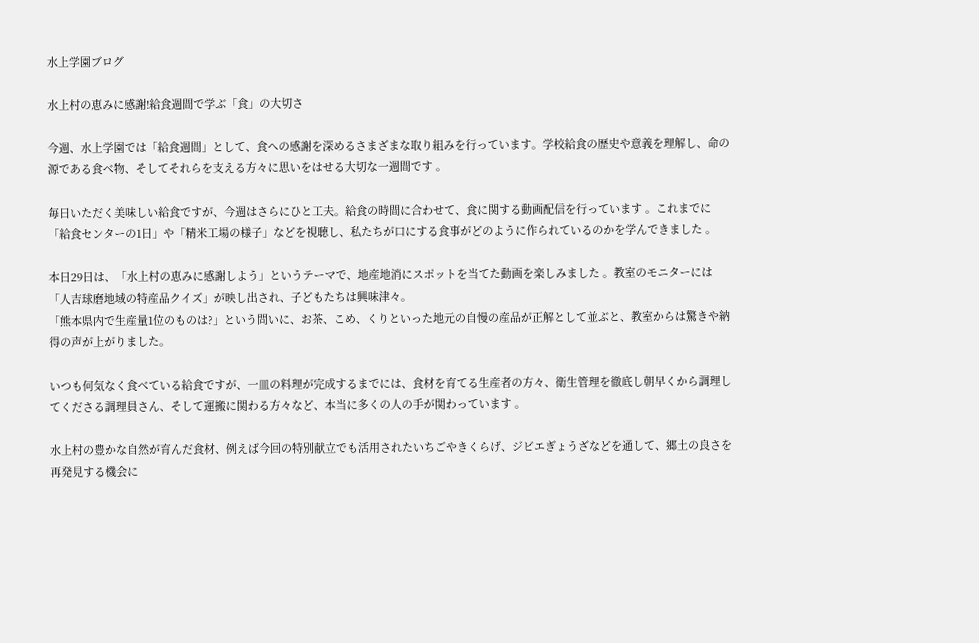水上学園ブログ

水上村の恵みに感謝!給食週間で学ぶ「食」の大切さ

今週、水上学園では「給食週間」として、食への感謝を深めるさまざまな取り組みを行っています。学校給食の歴史や意義を理解し、命の源である食べ物、そしてそれらを支える方々に思いをはせる大切な一週間です 。

毎日いただく美味しい給食ですが、今週はさらにひと工夫。給食の時間に合わせて、食に関する動画配信を行っています 。これまでに「給食センターの1日」や「精米工場の様子」などを視聴し、私たちが口にする食事がどのように作られているのかを学んできました 。

本日29日は、「水上村の恵みに感謝しよう」というテーマで、地産地消にスポットを当てた動画を楽しみました 。教室のモニターには「人吉球磨地域の特産品クイズ」が映し出され、子どもたちは興味津々。
「熊本県内で生産量1位のものは?」という問いに、お茶、こめ、くりといった地元の自慢の産品が正解として並ぶと、教室からは驚きや納得の声が上がりました。

いつも何気なく食べている給食ですが、一皿の料理が完成するまでには、食材を育てる生産者の方々、衛生管理を徹底し朝早くから調理してくださる調理員さん、そして運搬に関わる方々など、本当に多くの人の手が関わっています 。

水上村の豊かな自然が育んだ食材、例えば今回の特別献立でも活用されたいちごやきくらげ、ジビエぎょうざなどを通して、郷土の良さを再発見する機会に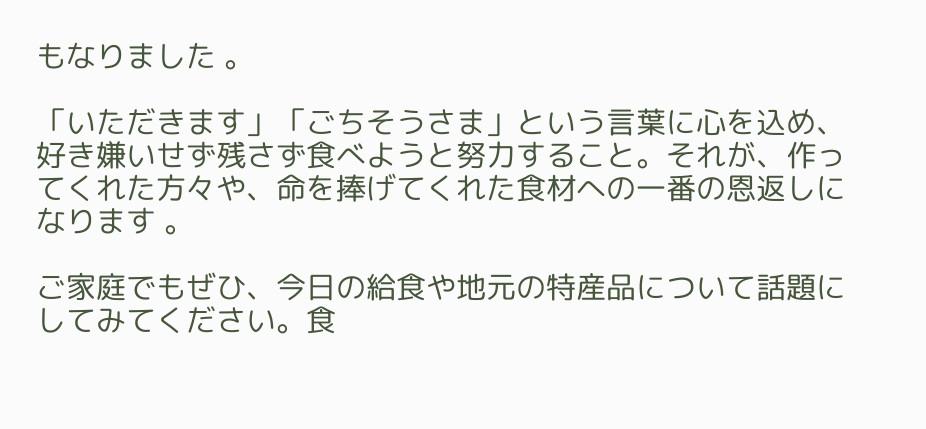もなりました 。

「いただきます」「ごちそうさま」という言葉に心を込め、好き嫌いせず残さず食べようと努力すること。それが、作ってくれた方々や、命を捧げてくれた食材への一番の恩返しになります 。

ご家庭でもぜひ、今日の給食や地元の特産品について話題にしてみてください。食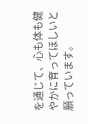を通じて、心も体も健やかに育ってほしいと願っています。